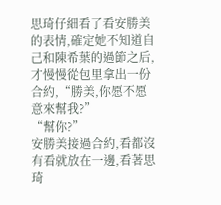思琦仔細看了看安勝美的表情,確定她不知道自己和陳希葉的過節之后,才慢慢從包里拿出一份合約,“勝美,你愿不愿意來幫我?”
“幫你?”
安勝美接過合約,看都沒有看就放在一邊,看著思琦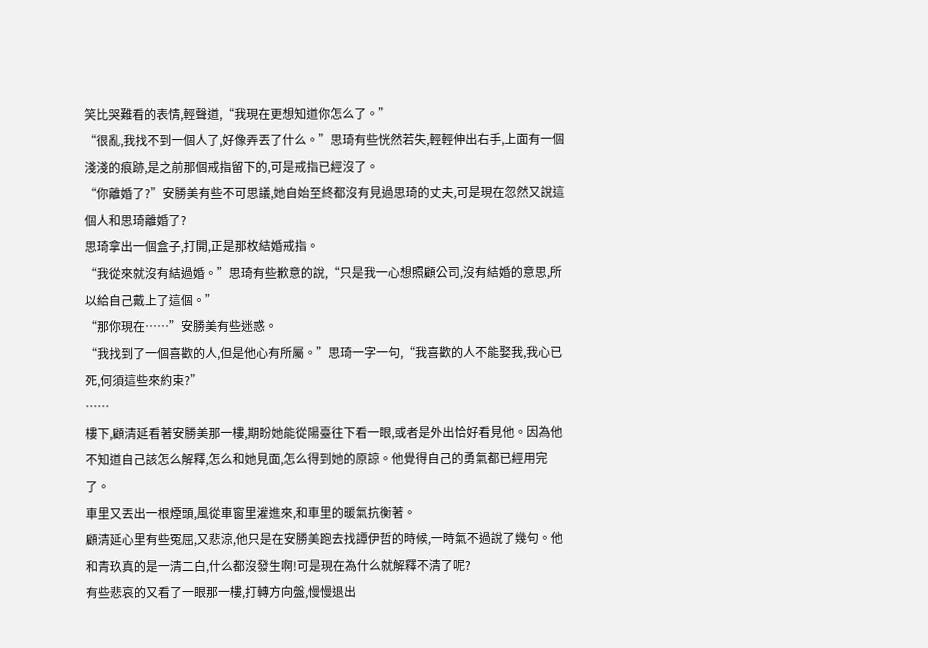笑比哭難看的表情,輕聲道,“我現在更想知道你怎么了。”
“很亂,我找不到一個人了,好像弄丟了什么。”思琦有些恍然若失,輕輕伸出右手,上面有一個淺淺的痕跡,是之前那個戒指留下的,可是戒指已經沒了。
“你離婚了?”安勝美有些不可思議,她自始至終都沒有見過思琦的丈夫,可是現在忽然又說這個人和思琦離婚了?
思琦拿出一個盒子,打開,正是那枚結婚戒指。
“我從來就沒有結過婚。”思琦有些歉意的說,“只是我一心想照顧公司,沒有結婚的意思,所以給自己戴上了這個。”
“那你現在……”安勝美有些迷惑。
“我找到了一個喜歡的人,但是他心有所屬。”思琦一字一句,“我喜歡的人不能娶我,我心已死,何須這些來約束?”
……
樓下,顧清延看著安勝美那一樓,期盼她能從陽臺往下看一眼,或者是外出恰好看見他。因為他不知道自己該怎么解釋,怎么和她見面,怎么得到她的原諒。他覺得自己的勇氣都已經用完了。
車里又丟出一根煙頭,風從車窗里灌進來,和車里的暖氣抗衡著。
顧清延心里有些冤屈,又悲涼,他只是在安勝美跑去找譚伊哲的時候,一時氣不過說了幾句。他和青玖真的是一清二白,什么都沒發生啊!可是現在為什么就解釋不清了呢?
有些悲哀的又看了一眼那一樓,打轉方向盤,慢慢退出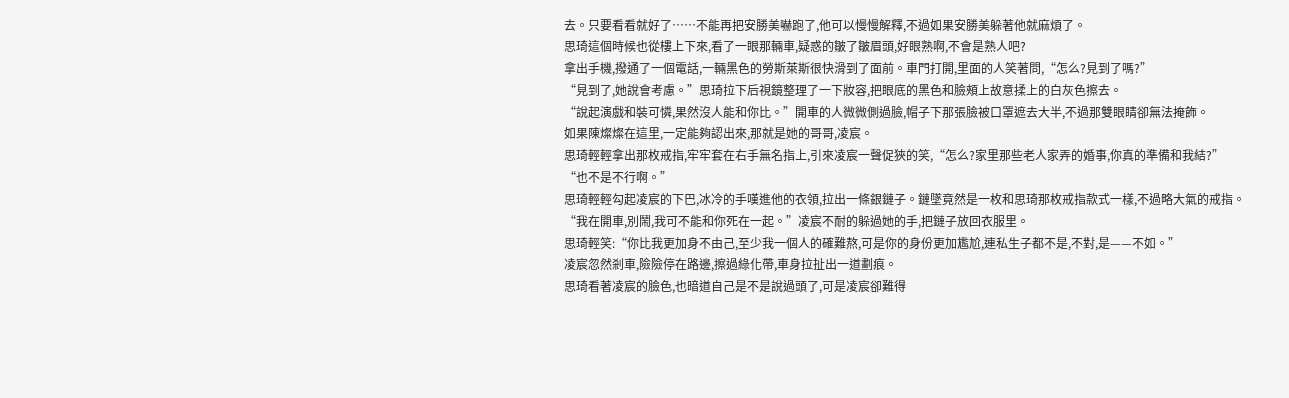去。只要看看就好了……不能再把安勝美嚇跑了,他可以慢慢解釋,不過如果安勝美躲著他就麻煩了。
思琦這個時候也從樓上下來,看了一眼那輛車,疑惑的皺了皺眉頭,好眼熟啊,不會是熟人吧?
拿出手機,撥通了一個電話,一輛黑色的勞斯萊斯很快滑到了面前。車門打開,里面的人笑著問,“怎么?見到了嗎?”
“見到了,她說會考慮。”思琦拉下后視鏡整理了一下妝容,把眼底的黑色和臉頰上故意揉上的白灰色擦去。
“說起演戲和裝可憐,果然沒人能和你比。”開車的人微微側過臉,帽子下那張臉被口罩遮去大半,不過那雙眼睛卻無法掩飾。
如果陳燦燦在這里,一定能夠認出來,那就是她的哥哥,凌宸。
思琦輕輕拿出那枚戒指,牢牢套在右手無名指上,引來凌宸一聲促狹的笑,“怎么?家里那些老人家弄的婚事,你真的準備和我結?”
“也不是不行啊。”
思琦輕輕勾起凌宸的下巴,冰冷的手嘆進他的衣領,拉出一條銀鏈子。鏈墜竟然是一枚和思琦那枚戒指款式一樣,不過略大氣的戒指。
“我在開車,別鬧,我可不能和你死在一起。”凌宸不耐的躲過她的手,把鏈子放回衣服里。
思琦輕笑:“你比我更加身不由己,至少我一個人的確難熬,可是你的身份更加尷尬,連私生子都不是,不對,是——不如。”
凌宸忽然剎車,險險停在路邊,擦過綠化帶,車身拉扯出一道劃痕。
思琦看著凌宸的臉色,也暗道自己是不是說過頭了,可是凌宸卻難得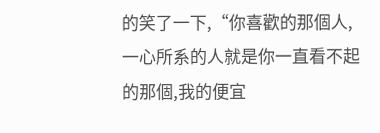的笑了一下,“你喜歡的那個人,一心所系的人就是你一直看不起的那個,我的便宜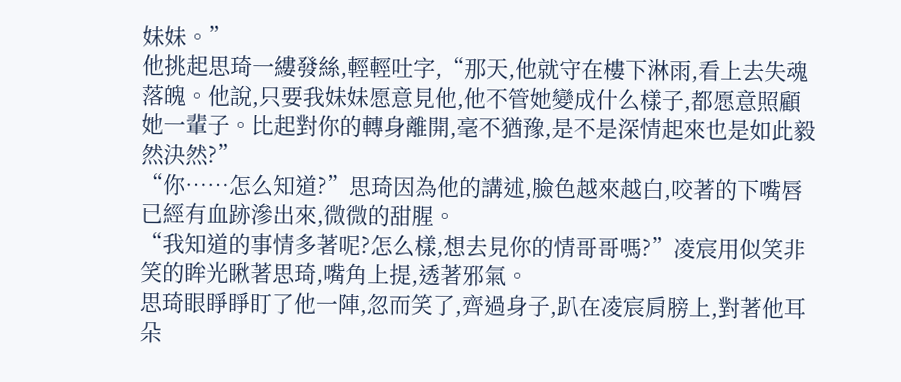妹妹。”
他挑起思琦一縷發絲,輕輕吐字,“那天,他就守在樓下淋雨,看上去失魂落魄。他說,只要我妹妹愿意見他,他不管她變成什么樣子,都愿意照顧她一輩子。比起對你的轉身離開,毫不猶豫,是不是深情起來也是如此毅然決然?”
“你……怎么知道?”思琦因為他的講述,臉色越來越白,咬著的下嘴唇已經有血跡滲出來,微微的甜腥。
“我知道的事情多著呢?怎么樣,想去見你的情哥哥嗎?”凌宸用似笑非笑的眸光瞅著思琦,嘴角上提,透著邪氣。
思琦眼睜睜盯了他一陣,忽而笑了,齊過身子,趴在凌宸肩膀上,對著他耳朵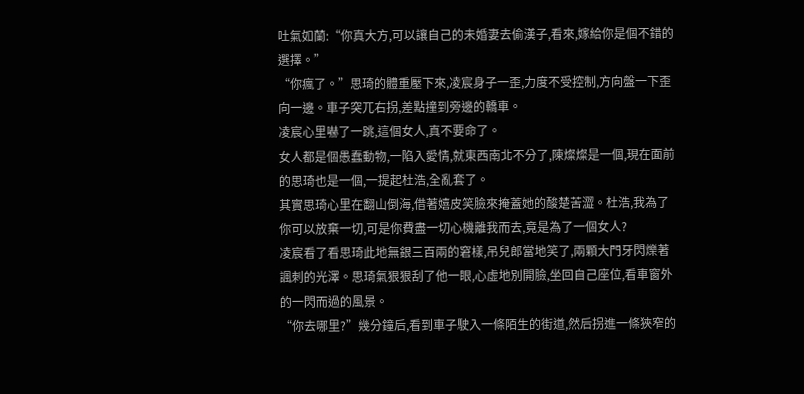吐氣如蘭:“你真大方,可以讓自己的未婚妻去偷漢子,看來,嫁給你是個不錯的選擇。”
“你瘋了。”思琦的體重壓下來,凌宸身子一歪,力度不受控制,方向盤一下歪向一邊。車子突兀右拐,差點撞到旁邊的轎車。
凌宸心里嚇了一跳,這個女人,真不要命了。
女人都是個愚蠢動物,一陷入愛情,就東西南北不分了,陳燦燦是一個,現在面前的思琦也是一個,一提起杜浩,全亂套了。
其實思琦心里在翻山倒海,借著嬉皮笑臉來掩蓋她的酸楚苦澀。杜浩,我為了你可以放棄一切,可是你費盡一切心機離我而去,竟是為了一個女人?
凌宸看了看思琦此地無銀三百兩的窘樣,吊兒郎當地笑了,兩顆大門牙閃爍著諷刺的光澤。思琦氣狠狠刮了他一眼,心虛地別開臉,坐回自己座位,看車窗外的一閃而過的風景。
“你去哪里?”幾分鐘后,看到車子駛入一條陌生的街道,然后拐進一條狹窄的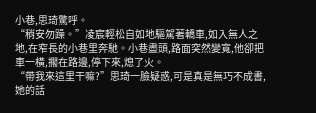小巷,思琦驚呼。
“稍安勿躁。”凌宸輕松自如地驅駕著轎車,如入無人之地,在窄長的小巷里奔馳。小巷盡頭,路面突然變寬,他卻把車一橫,擱在路邊,停下來,熄了火。
“帶我來這里干嘛?”思琦一臉疑惑,可是真是無巧不成書,她的話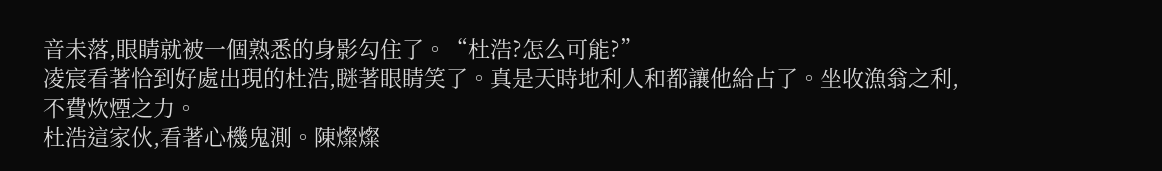音未落,眼睛就被一個熟悉的身影勾住了。“杜浩?怎么可能?”
凌宸看著恰到好處出現的杜浩,瞇著眼睛笑了。真是天時地利人和都讓他給占了。坐收漁翁之利,不費炊煙之力。
杜浩這家伙,看著心機鬼測。陳燦燦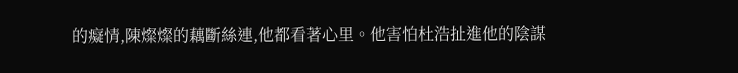的癡情,陳燦燦的藕斷絲連,他都看著心里。他害怕杜浩扯進他的陰謀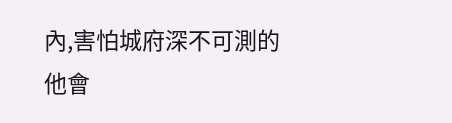內,害怕城府深不可測的他會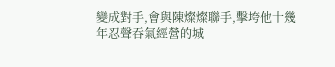變成對手,會與陳燦燦聯手,擊垮他十幾年忍聲吞氣經營的城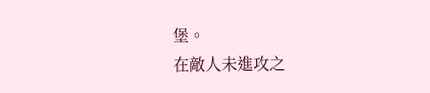堡。
在敵人未進攻之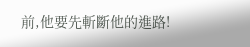前,他要先斬斷他的進路!